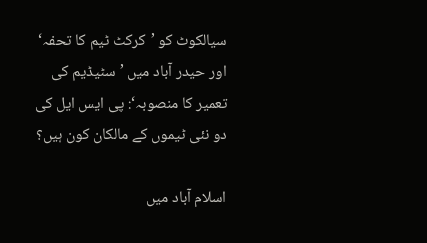سیالکوٹ کو ’کرکٹ ٹیم کا تحفہ‘ اور حیدر آباد میں ’سٹیڈیم کی تعمیر کا منصوبہ‘: پی ایس ایل کی دو نئی ٹیموں کے مالکان کون ہیں؟

اسلام آباد میں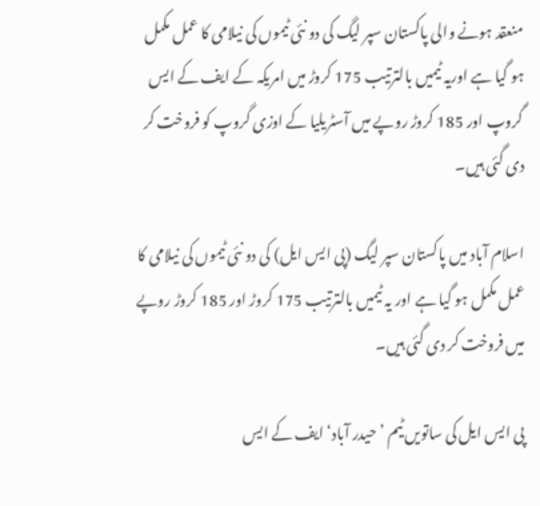منعقد ہونے والی پاکستان سپر لیگ کی دو نئی ٹیموں کی نیلامی کا عمل مکمل ہو گیا ہے اوریہ ٹیمیں بالترتیب 175 کروڑ میں امریکہ کے ایف کے ایس گروپ اور 185 کروڑ روپے میں آسٹریلیا کے اوزی گروپ کو فروخت کر دی گئی ہیں۔

اسلام آباد میں پاکستان سپر لیگ (پی ایس ایل) کی دو نئی ٹیموں کی نیلامی کا عمل مکمل ہو گیا ہے اور یہ ٹیمیں بالترتیب 175 کروڑ اور 185 کروڑ روپے میں فروخت کر دی گئی ہیں۔

پی ایس ایل کی ساتویں ٹیم ’حیدر آباد‘ ایف کے ایس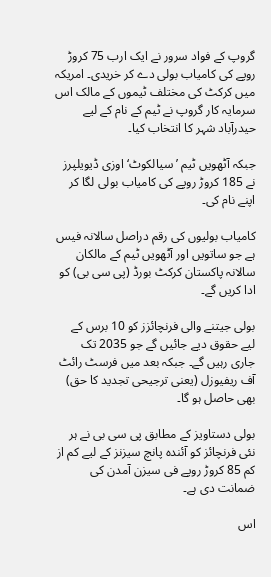گروپ کے فواد سرور نے ایک ارب 75 کروڑ روپے کی کامیاب بولی دے کر خریدی۔ امریکہ میں کرکٹ کی مختلف ٹیموں کے مالک اس سرمایہ کار گروپ نے ٹیم کے نام کے لیے حیدرآباد شہر کا انتخاب کیا۔

جبکہ آٹھویں ٹیم ’سیالکوٹ‘ اوزی ڈیویلپرز نے 185 کروڑ روپے کی کامیاب بولی لگا کر اپنے نام کی۔

کامیاب بولیوں کی رقم دراصل سالانہ فیس ہے جو ساتویں اور آٹھویں ٹیم کے مالکان سالانہ پاکستان کرکٹ بورڈ (پی سی بی) کو ادا کریں گے۔

بولی جیتنے والی فرنچائزز کو 10 برس کے لیے حقوق دیے جائیں گے جو 2035 تک جاری رہیں گے۔ جبکہ بعد میں فرسٹ رائٹ آف ریفیوزل (یعنی ترجیحی تجدید کا حق) بھی حاصل ہو گا۔

بولی دستاویز کے مطابق پی سی بی نے ہر نئی فرنچائز کو آئندہ پانچ سیزنز کے لیے کم از کم 85 کروڑ روپے فی سیزن آمدن کی ضمانت دی ہے۔

اس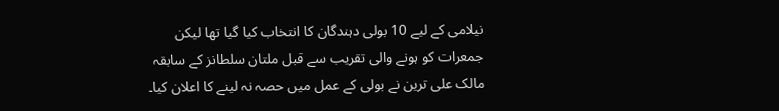نیلامی کے لیے 10 بولی دہندگان کا انتخاب کیا گیا تھا لیکن جمعرات کو ہونے والی تقریب سے قبل ملتان سلطانز کے سابقہ مالک علی ترین نے بولی کے عمل میں حصہ نہ لینے کا اعلان کیا۔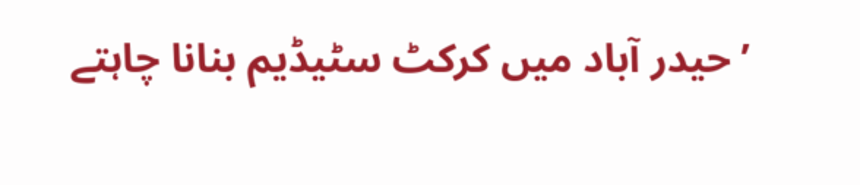’حیدر آباد میں کرکٹ سٹیڈیم بنانا چاہتے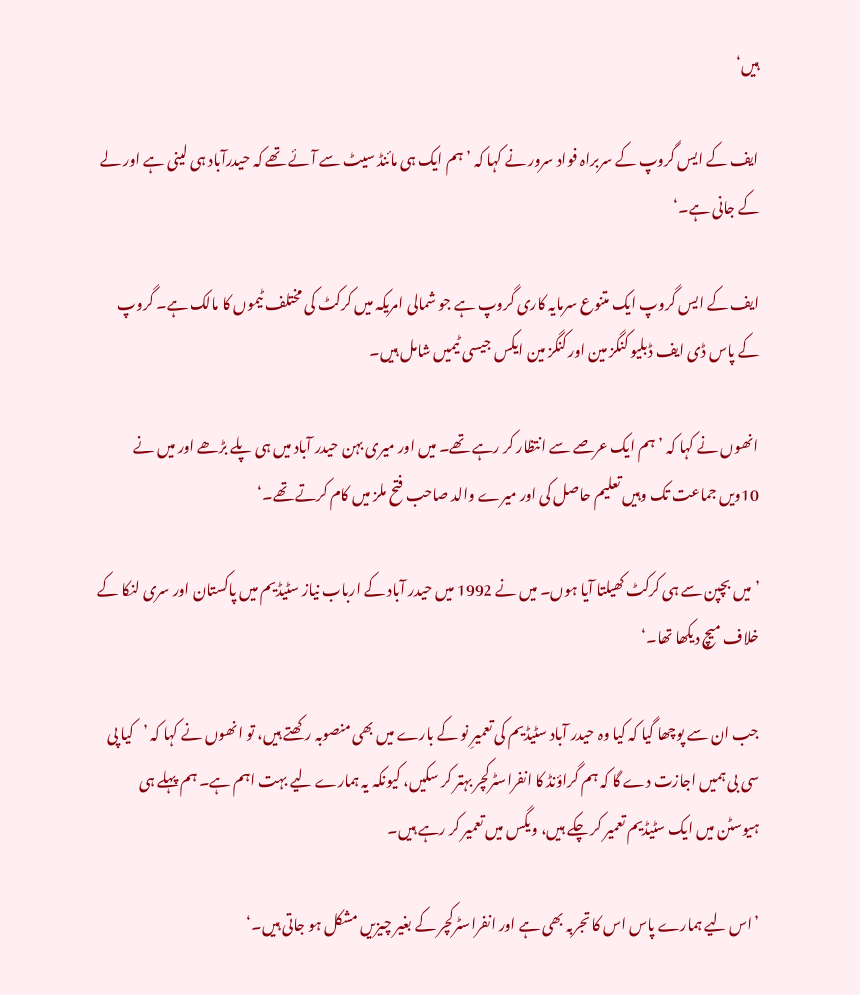ہیں‘

ایف کے ایس گروپ کے سربراہ فواد سرور نے کہا کہ ’ہم ایک ہی مائنڈ سیٹ سے آئے تھے کہ حیدرآباد ہی لینی ہے اور لے کے جانی ہے۔‘

ایف کے ایس گروپ ایک متنوع سرمایہ کاری گروپ ہے جو شمالی امریکہ میں کرکٹ کی مختلف ٹیموں کا مالک ہے۔ گروپ کے پاس ڈی ایف ڈبلیو کنگز مین اور کنگز مین ایکس جیسی ٹیمیں شامل ہیں۔

انھوں نے کہا کہ ’ہم ایک عرصے سے انتظار کر رہے تھے۔ میں اور میری بہن حیدر آباد میں ہی پلے بڑھے اور میں نے 10ویں جماعت تک وہیں تعلیم حاصل کی اور میرے والد صاحب فتح ملز میں کام کرتے تھے۔‘

’میں بچپن سے ہی کرکٹ کھیلتا آیا ہوں۔ میں نے 1992 میں حیدر آباد کے ارباب نیاز سٹیڈیم میں پاکستان اور سری لنکا کے خلاف میچ دیکھا تھا۔‘

جب ان سے پوچھا گیا کہ کیا وہ حیدر آباد سٹیڈیم کی تعمیرِ نو کے بارے میں بھی منصوبہ رکھتے ہیں، تو انھوں نے کہا کہ ’کیا پی سی بی ہمیں اجازت دے گا کہ ہم گراؤنڈ کا انفراسٹرکچر بہتر کر سکیں، کیونکہ یہ ہمارے لیے بہت اہم ہے۔ ہم پہلے ہی ہیوسٹن میں ایک سٹیڈیم تعمیر کر چکے ہیں، ویگس میں تعمیر کر رہے ہیں۔

’اس لیے ہمارے پاس اس کا تجربہ بھی ہے اور انفراسٹرکچر کے بغیر چیزیں مشکل ہو جاتی ہیں۔‘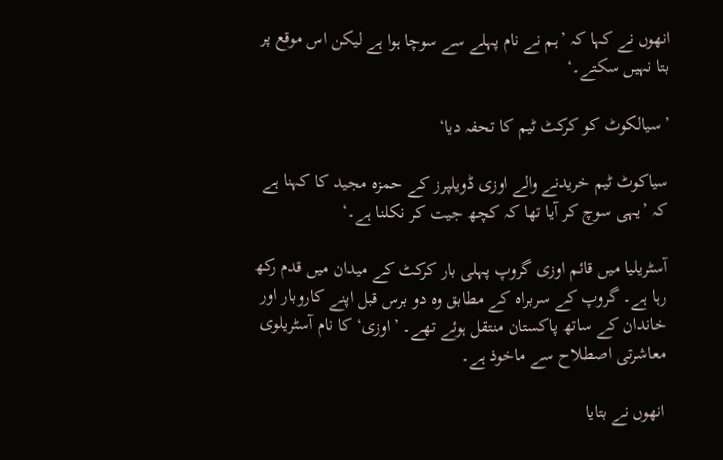انھوں نے کہا کہ ’ہم نے نام پہلے سے سوچا ہوا ہے لیکن اس موقع پر بتا نہیں سکتے۔‘

’سیالکوٹ کو کرکٹ ٹیم کا تحفہ دیا‘

سیاکوٹ ٹیم خریدنے والے اوزی ڈویلپرز کے حمزہ مجید کا کہنا ہے کہ ’یہی سوچ کر آیا تھا کہ کچھ جیت کر نکلنا ہے۔‘

آسٹریلیا میں قائم اوزی گروپ پہلی بار کرکٹ کے میدان میں قدم رکھ رہا ہے۔ گروپ کے سربراہ کے مطابق وہ دو برس قبل اپنے کاروبار اور خاندان کے ساتھ پاکستان منتقل ہوئے تھے۔ ’اوزی‘ کا نام آسٹریلوی معاشرتی اصطلاح سے ماخوذ ہے۔

انھوں نے بتایا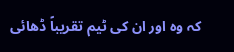کہ وہ اور ان کی ٹیم تقریباً ڈھائی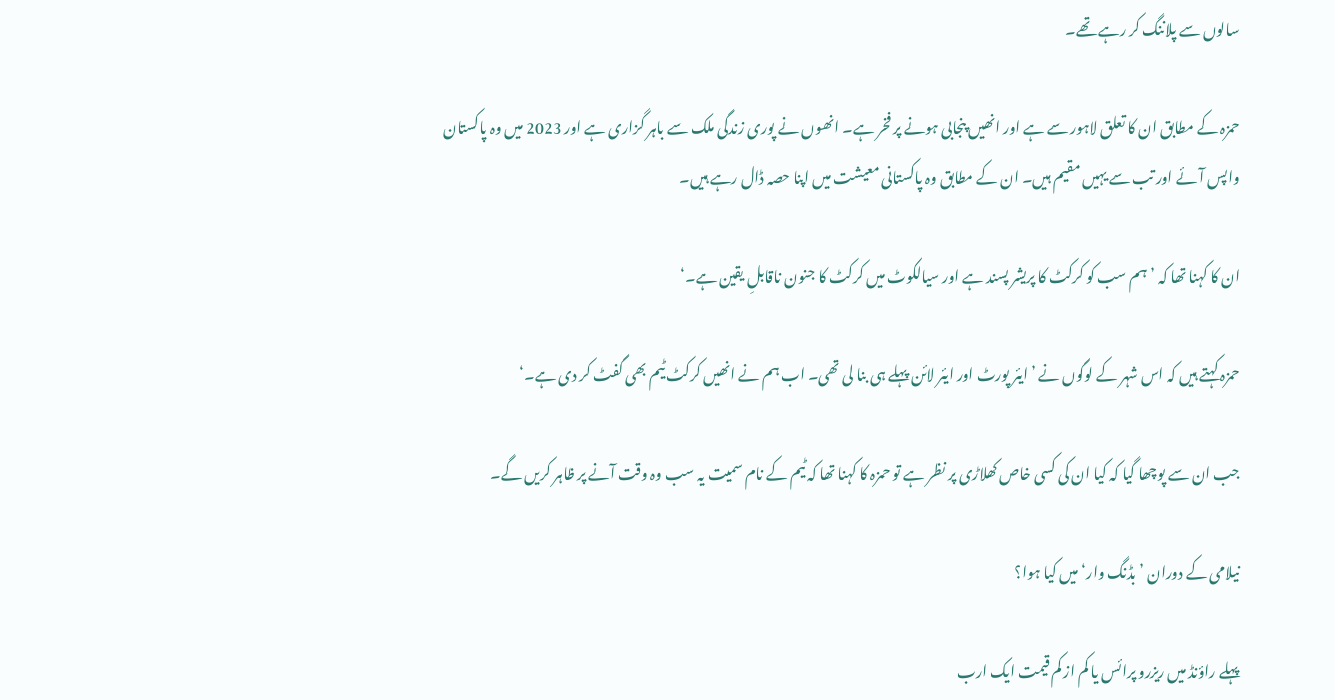سالوں سے پلاننگ کر رہے تھے۔

حمزہ کے مطابق ان کا تعلق لاہور سے ہے اور انھیں پنجابی ہونے پر فخر ہے۔ انھوں نے پوری زندگی ملک سے باہر گزاری ہے اور 2023 میں وہ پاکستان واپس آئے اور تب سے یہیں مقیم ہیں۔ ان کے مطابق وہ پاکستانی معیشت میں اپنا حصہ ڈال رہے ہیں۔

ان کا کہنا تھا کہ ’ہم سب کو کرکٹ کا پریشر پسند ہے اور سیالکوٹ میں کرکٹ کا جنون ناقابلِ یقین ہے۔‘

حمزہ کہتے ہیں کہ اس شہر کے لوگوں نے ’ایئر پورٹ اور ایئر لائن پہلے ہی بنا لی تھی۔ اب ہم نے انھیں کرکٹ ٹیم بھی گفٹ کر دی ہے۔‘

جب ان سے پوچھا گیا کہ کیا ان کی کسی خاص کھلاڑی پر نظر ہے تو حمزہ کا کہنا تھا کہ ٹیم کے نام سمیت یہ سب وہ وقت آنے پر ظاہر کریں گے۔

نیلامی کے دوران ’بڈنگ وار‘ میں کیا ہوا؟

پہلے راؤنڈ میں ریزرو پرائس یا کم از کم قیمت ایک ارب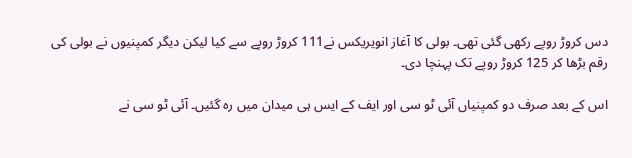دس کروڑ روپے رکھی گئی تھی۔ بولی کا آغاز انویریکس نے111 کروڑ روپے سے کیا لیکن دیگر کمپنیوں نے بولی کی رقم بڑھا کر 125 کروڑ روپے تک پہنچا دی۔

اس کے بعد صرف دو کمپنیاں آئی ٹو سی اور ایف کے ایس ہی میدان میں رہ گئیں۔ آئی ٹو سی نے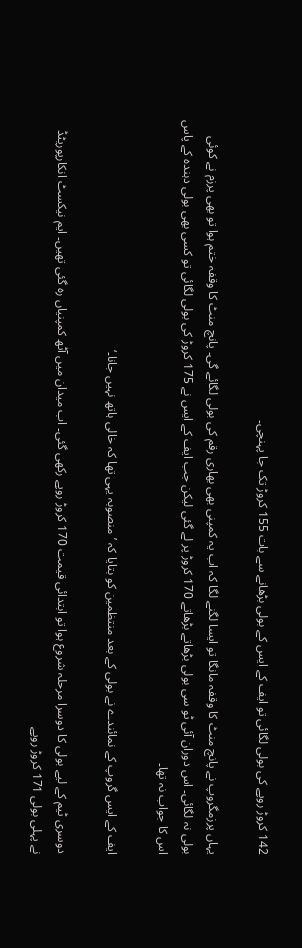142 کروڑ روپے کی بولی لگائی تو ایف کے ایس کے بولی بڑھانے سے بات 155 کروڑ تک جا پہنچی۔

یہاں پرزمگروپ نے پانچ منٹ کا وقفہ مانگا تو ایسا لگنے لگا کہ اب یہ کمپنی بھی بھاری رقم کی بولی لگائے گی۔ پانچ منٹ کا وقفہ ختم ہوا تو بھی پرزم نے کوئی بولی نہ لگائی۔ اس دوران آئی ٹو سی بولی بڑھاتے بڑھاتے 170 کروڑ پر لے گئی لیکن جب ایف کے ایس نے 175 کروڑ کی بولی لگائی تو کسی بھی بولی دہندہ کے پاس اس کا جواب نہ تھا۔

ایف کے ایس گروپ کے نمائندے نے بولی کے بعد منتظمین کو بتایا کہ ’منصوبہ یہی تھا کہ خالی ہاتھ نہیں جانا۔‘

دوسری ٹیم کے لیے بولی کا دوسرا مرحلہ شروع ہوا تو ابتدائی قیمت 170 کروڑ روپے رکھی گئی۔ اب میدان میں آٹھ کمپنیاں رہ گئی تھیں۔ ایم نیکسٹ انکارپوریٹڈ نے پہلی بولی 171 کروڑ روپے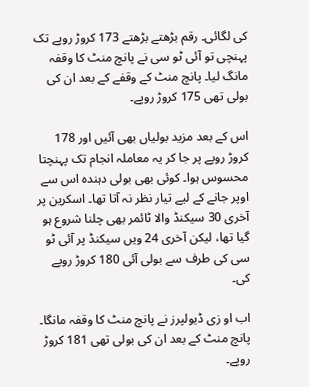کی لگائی۔ رقم بڑھتے بڑھتے 173 کروڑ روپے تک پہنچی تو آئی ٹو سی نے پانچ منٹ کا وقفہ مانگ لیا۔ پانچ منٹ کے وقفے کے بعد ان کی بولی تھی 175 کروڑ روپے۔

اس کے بعد مزید بولیاں بھی آئیں اور 178 کروڑ روپے پر جا کر یہ معاملہ انجام تک پہنچتا محسوس ہوا۔ کوئی بھی بولی دہندہ اس سے اوپر جانے کے لیے تیار نظر نہ آتا تھا۔ اسکرین پر آخری 30 سیکنڈ والا ٹائمر بھی چلنا شروع ہو گیا تھا، لیکن آخری 24 ویں سیکنڈ پر آئی ٹو سی کی طرف سے بولی آئی 180 کروڑ روپے کی۔

اب او زی ڈیولپرز نے پانچ منٹ کا وقفہ مانگا۔ پانچ منٹ کے بعد ان کی بولی تھی 181 کروڑ روپے۔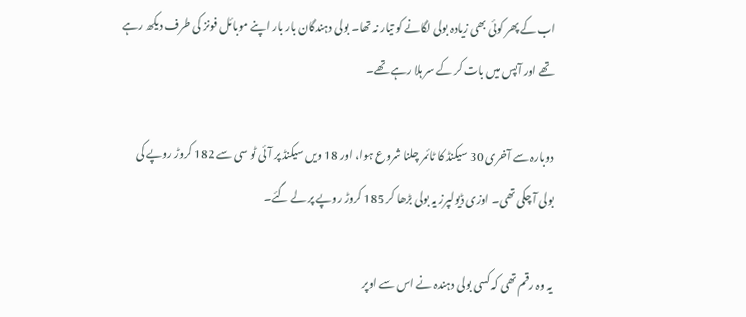اب کے پھر کوئی بھی زیادہ بولی لگانے کو تیار نہ تھا۔ بولی دہندگان بار بار اپنے موبائل فونز کی طرف دیکھ رہے تھے اور آپس میں بات کر کے سر ہلا رہے تھے۔

دوبارہ سے آخری 30 سیکنڈ کا ٹائمر چلنا شروع ہوا، اور 18 ویں سیکنڈ پر آئی ٹو سی سے 182 کروڑ روپے کی بولی آ چکی تھی۔ اوزی ڈیولپرز یہ بولی بڑھا کر 185 کروڑ روپے پر لے گئے۔

یہ وہ رقم تھی کہ کسی بولی دہندہ نے اس سے اوپر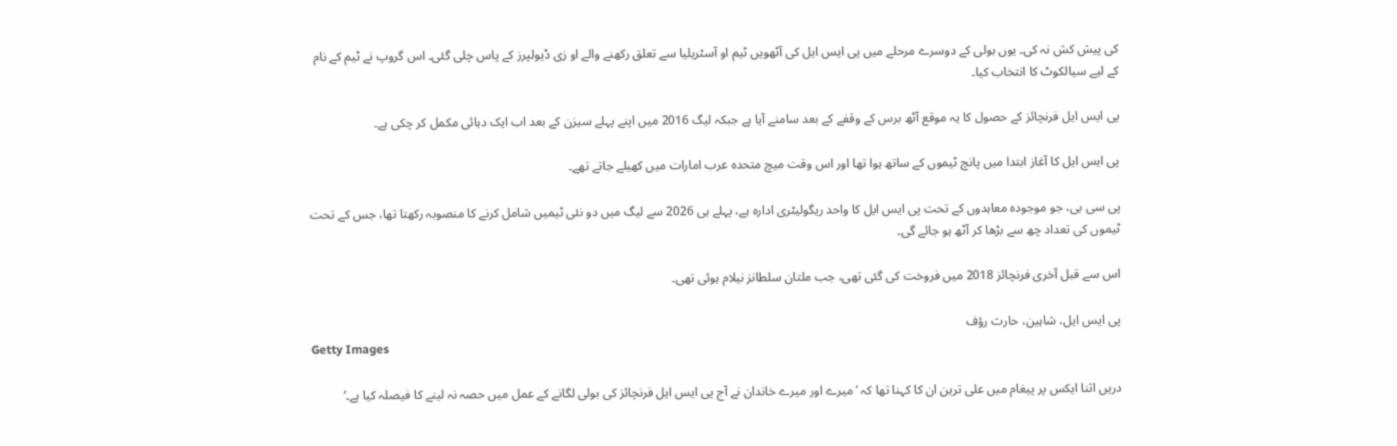کی پیش کش نہ کی۔ یوں بولی کے دوسرے مرحلے میں پی ایس ایل کی آٹھویں ٹیم او آسٹریلیا سے تعلق رکھنے والے او زی ڈیولپرز کے پاس چلی گئی۔ اس گروپ نے ٹیم کے نام کے لیے سیالکوٹ کا انتخاب کیا۔

پی ایس ایل فرنچائز کے حصول کا یہ موقع آٹھ برس کے وقفے کے بعد سامنے آیا ہے جبکہ لیگ 2016 میں اپنے پہلے سیزن کے بعد اب ایک دہائی مکمل کر چکی ہے۔

پی ایس ایل کا آغاز ابتدا میں پانچ ٹیموں کے ساتھ ہوا تھا اور اس وقت میچ متحدہ عرب امارات میں کھیلے جاتے تھے۔

پی سی بی، جو موجودہ معاہدوں کے تحت پی ایس ایل کا واحد ریگولیٹری ادارہ ہے، پہلے ہی 2026 سے لیگ میں دو نئی ٹیمیں شامل کرنے کا منصوبہ رکھتا تھا، جس کے تحت ٹیموں کی تعداد چھ سے بڑھا کر آٹھ ہو جائے گی۔

اس سے قبل آخری فرنچائز 2018 میں فروخت کی گئی تھی، جب ملتان سلطانز نیلام ہوئی تھی۔

پی ایس ایل، شاہین، حارث رؤف
Getty Images

دریں اثنا ایکس پر پیغام میں علی ترین ان کا کہنا تھا کہ ’میرے اور میرے خاندان نے آج پی ایس ایل فرنچائز کی بولی لگانے کے عمل میں حصہ نہ لینے کا فیصلہ کیا ہے۔‘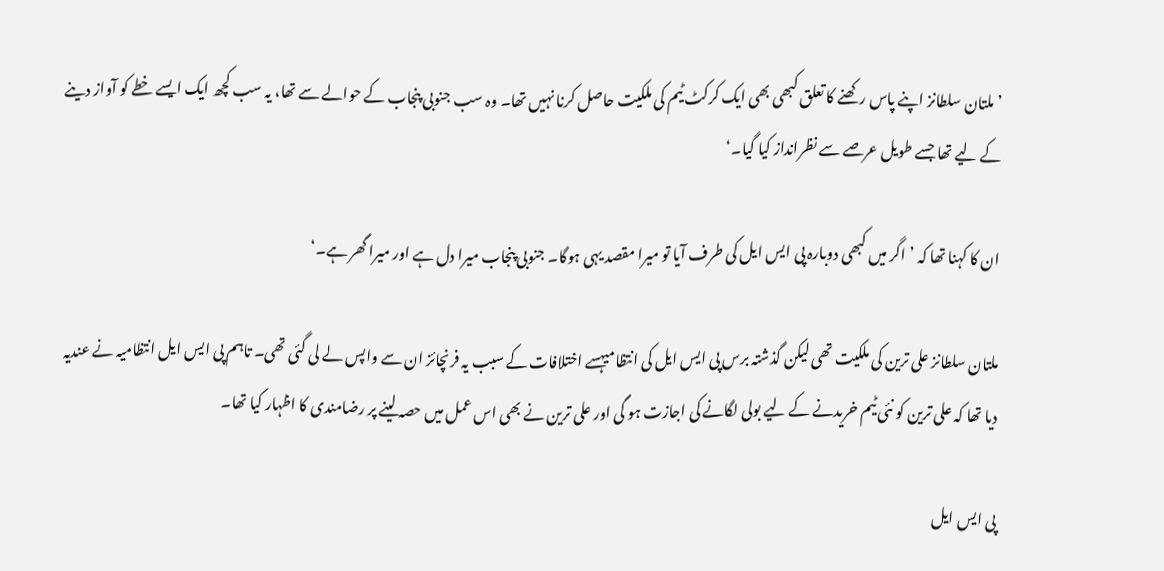’ملتان سلطانز اپنے پاس رکھنے کا تعلق کبھی بھی ایک کرکٹ ٹیم کی ملکیت حاصل کرنا نہیں تھا۔ وہ سب جنوبی پنجاب کے حوالے سے تھا، یہ سب کچھ ایک ایسے خطے کو آواز دینے کے لیے تھا جسے طویل عرصے سے نظرانداز کیا گیا۔‘

ان کا کہنا تھا کہ ’اگر میں کبھی دوبارہ پی ایس ایل کی طرف آیا تو میرا مقصد یہی ہوگا۔ جنوبی پنجاب میرا دل ہے اور میرا گھر ہے۔‘

ملتان سلطانز علی ترین کی ملکیت تھی لیکن گذشتہ برس پی ایس ایل کی انتظامیہسے اختلافات کے سبب یہ فرنچائز ان سے واپس لے لی گئی تھی۔ تاہم پی ایس ایل انتظامیہ نے عندیہ دیا تھا کہ علی ترین کو نئی ٹیم خریدنے کے لیے بولی لگانے کی اجازت ہو گی اور علی ترین نے بھی اس عمل میں حصہ لینے پر رضامندی کا اظہار کیا تھا۔

پی ایس ایل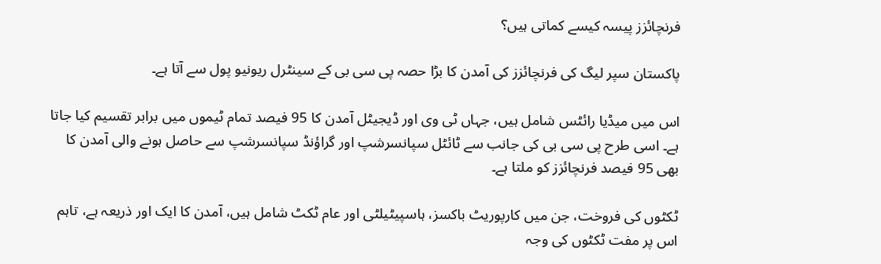فرنچائزز پیسہ کیسے کماتی ہیں؟

پاکستان سپر لیگ کی فرنچائزز کی آمدن کا بڑا حصہ پی سی بی کے سینٹرل ریونیو پول سے آتا ہے۔

اس میں میڈیا رائٹس شامل ہیں، جہاں ٹی وی اور ڈیجیٹل آمدن کا 95 فیصد تمام ٹیموں میں برابر تقسیم کیا جاتا ہے۔ اسی طرح پی سی بی کی جانب سے ٹائٹل سپانسرشپ اور گراؤنڈ سپانسرشپ سے حاصل ہونے والی آمدن کا بھی 95 فیصد فرنچائزز کو ملتا ہے۔

ٹکٹوں کی فروخت، جن میں کارپوریٹ باکسز، ہاسپیٹیلٹی اور عام ٹکٹ شامل ہیں، آمدن کا ایک اور ذریعہ ہے، تاہم اس پر مفت ٹکٹوں کی وجہ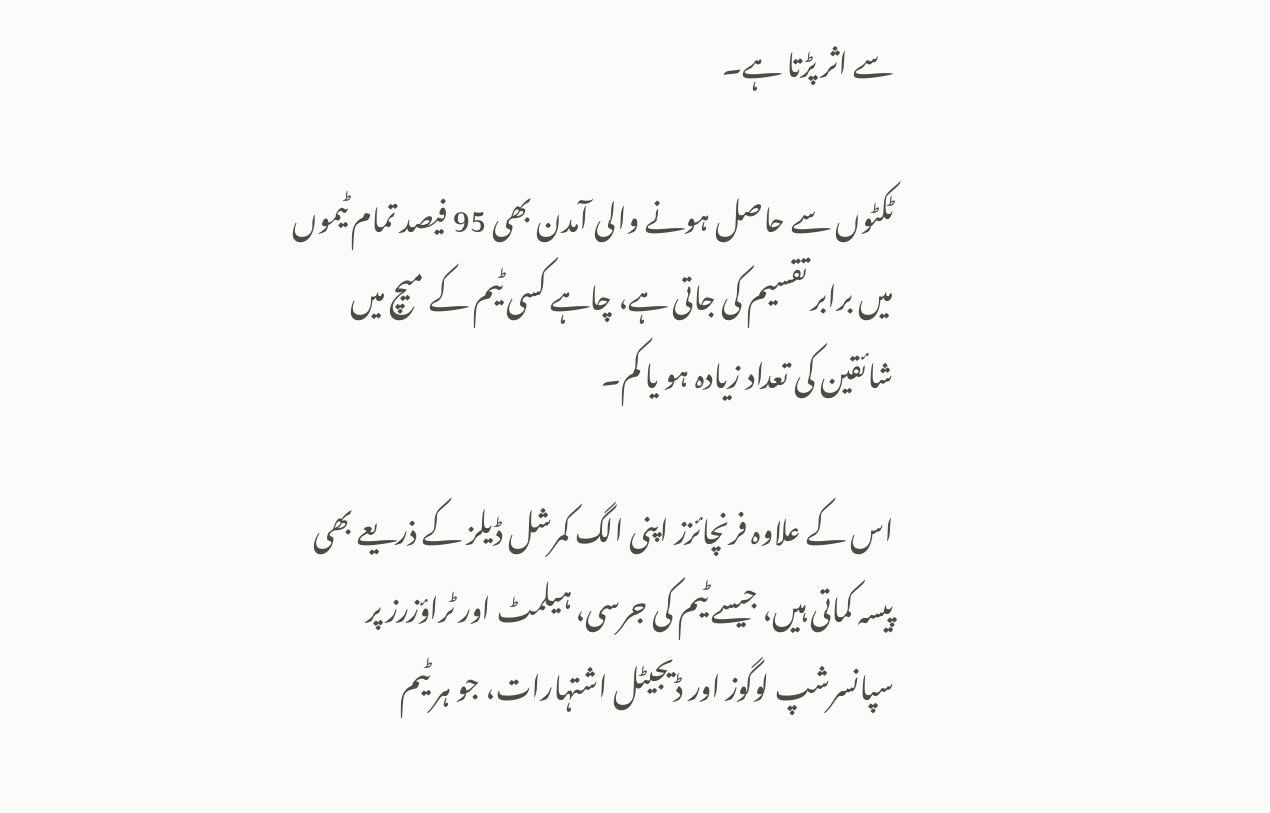سے اثر پڑتا ہے۔

ٹکٹوں سے حاصل ہونے والی آمدن بھی 95 فیصد تمام ٹیموں میں برابر تقسیم کی جاتی ہے، چاہے کسی ٹیم کے میچ میں شائقین کی تعداد زیادہ ہو یا کم۔

اس کے علاوہ فرنچائزز اپنی الگ کمرشل ڈیلز کے ذریعے بھی پیسہ کماتی ہیں، جیسے ٹیم کی جرسی، ہیلمٹ اور ٹراؤزرز پر سپانسرشپ لوگوز اور ڈیجیٹل اشتہارات، جو ہر ٹیم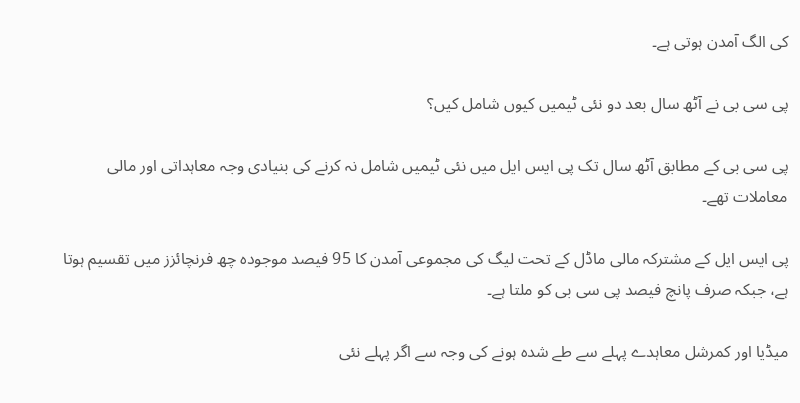کی الگ آمدن ہوتی ہے۔

پی سی بی نے آٹھ سال بعد دو نئی ٹیمیں کیوں شامل کیں؟

پی سی بی کے مطابق آٹھ سال تک پی ایس ایل میں نئی ٹیمیں شامل نہ کرنے کی بنیادی وجہ معاہداتی اور مالی معاملات تھے۔

پی ایس ایل کے مشترکہ مالی ماڈل کے تحت لیگ کی مجموعی آمدن کا 95 فیصد موجودہ چھ فرنچائزز میں تقسیم ہوتا ہے، جبکہ صرف پانچ فیصد پی سی بی کو ملتا ہے۔

میڈیا اور کمرشل معاہدے پہلے سے طے شدہ ہونے کی وجہ سے اگر پہلے نئی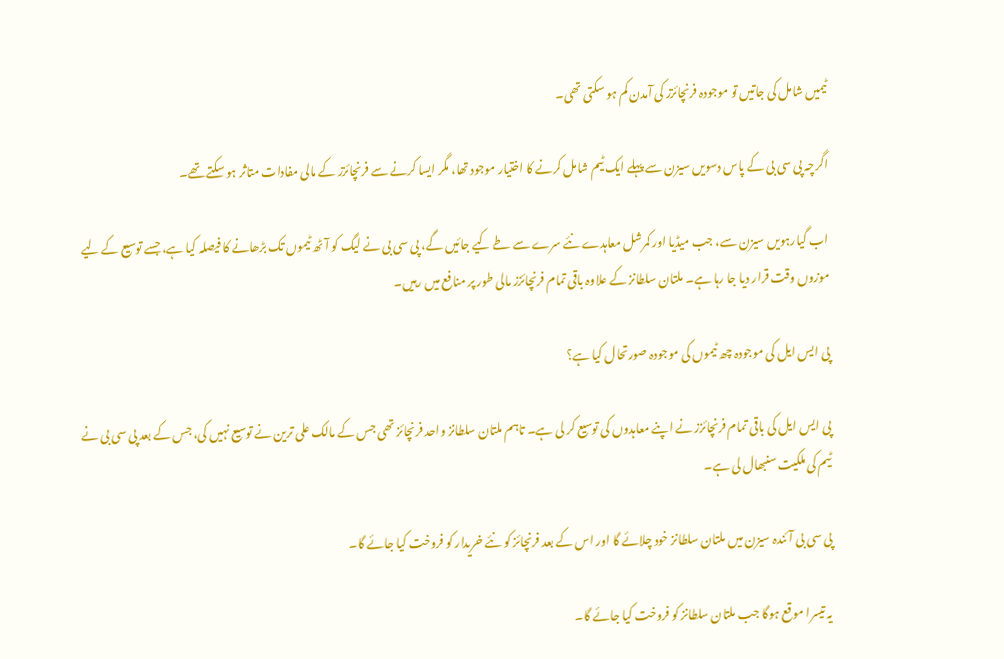ٹیمیں شامل کی جاتیں تو موجودہ فرنچائزز کی آمدن کم ہو سکتی تھی۔

اگرچہ پی سی بی کے پاس دسویں سیزن سے پہلے ایک ٹیم شامل کرنے کا اختیار موجود تھا، مگر ایسا کرنے سے فرنچائزز کے مالی مفادات متاثر ہو سکتے تھے۔

اب گیارہویں سیزن سے، جب میڈیا اور کمرشل معاہدے نئے سرے سے طے کیے جائیں گے، پی سی بی نے لیگ کو آٹھ ٹیموں تک بڑھانے کا فیصلہ کیا ہے، جسے توسیع کے لیے موزوں وقت قرار دیا جا رہا ہے۔ ملتان سلطانز کے علاوہ باقی تمام فرنچائزز مالی طور پر منافع میں رہیں۔

پی ایس ایل کی موجودہ چھ ٹیموں کی موجودہ صورتحال کیا ہے؟

پی ایس ایل کی باقی تمام فرنچائزز نے اپنے معاہدوں کی توسیع کر لی ہے۔ تاہم ملتان سلطانز واحد فرنچائز تھی جس کے مالک علی ترین نے توسیع نہیں کی، جس کے بعد پی سی بی نے ٹیم کی ملکیت سنبھال لی ہے۔

پی سی بی آئندہ سیزن میں ملتان سلطانز خود چلائے گا اور اس کے بعد فرنچائز کو نئے خریدار کو فروخت کیا جائے گا۔

یہ تیسرا موقع ہوگا جب ملتان سلطانز کو فروخت کیا جائے گا۔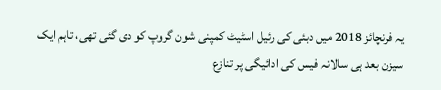یہ فرنچائز 2018 میں دبئی کی رئیل اسٹیٹ کمپنی شون گروپ کو دی گئی تھی، تاہم ایک سیزن بعد ہی سالانہ فیس کی ادائیگی پر تنازع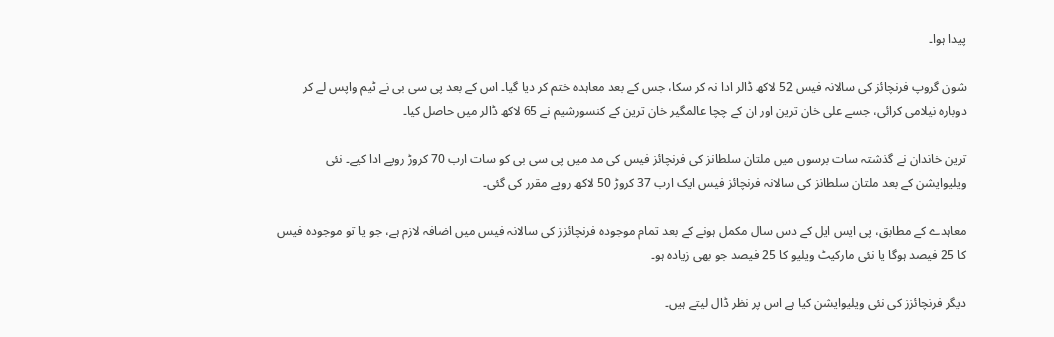پیدا ہوا۔

شون گروپ فرنچائز کی سالانہ فیس 52 لاکھ ڈالر ادا نہ کر سکا، جس کے بعد معاہدہ ختم کر دیا گیا۔ اس کے بعد پی سی بی نے ٹیم واپس لے کر دوبارہ نیلامی کرائی، جسے علی خان ترین اور ان کے چچا عالمگیر خان ترین کے کنسورشیم نے 65 لاکھ ڈالر میں حاصل کیا۔

ترین خاندان نے گذشتہ سات برسوں میں ملتان سلطانز کی فرنچائز فیس کی مد میں پی سی بی کو سات ارب 70 کروڑ روپے ادا کیے۔ نئی ویلیوایشن کے بعد ملتان سلطانز کی سالانہ فرنچائز فیس ایک ارب 37 کروڑ 50 لاکھ روپے مقرر کی گئی۔

معاہدے کے مطابق، پی ایس ایل کے دس سال مکمل ہونے کے بعد تمام موجودہ فرنچائزز کی سالانہ فیس میں اضافہ لازم ہے، جو یا تو موجودہ فیس کا 25 فیصد ہوگا یا نئی مارکیٹ ویلیو کا 25 فیصد جو بھی زیادہ ہو۔

دیگر فرنچائزز کی نئی ویلیوایشن کیا ہے اس پر نظر ڈال لیتے ہیں۔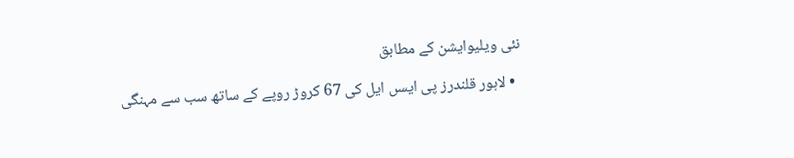نئی ویلیوایشن کے مطابق

  • لاہور قلندرز پی ایسں ایل کی 67 کروڑ روپے کے ساتھ سب سے مہنگی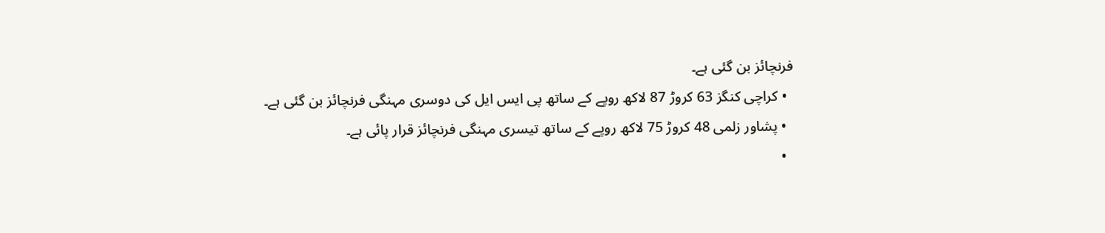فرنچائز بن گئی ہے۔
  • کراچی کنگز 63 کروڑ 87 لاکھ روپے کے ساتھ پی ایس ایل کی دوسری مہنگی فرنچائز بن گئی ہے۔
  • پشاور زلمی 48 کروڑ 75 لاکھ روپے کے ساتھ تیسری مہنگی فرنچائز قرار پائی ہے۔
  •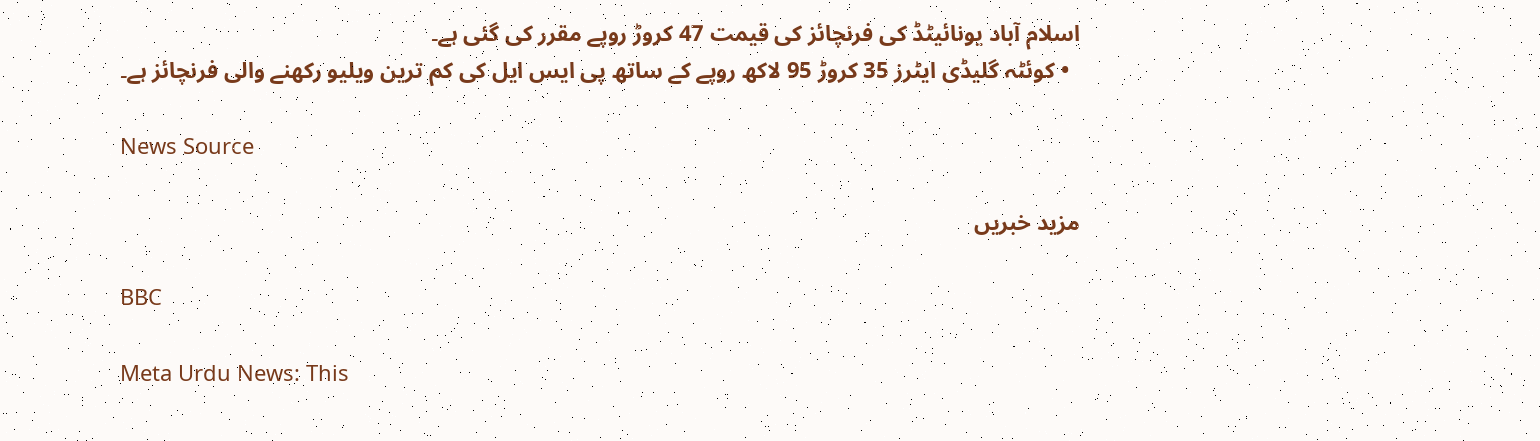اسلام آباد یونائیٹڈ کی فرنچائز کی قیمت 47 کروڑ روپے مقرر کی گئی ہے۔
  • کوئٹہ گلیڈی ایٹرز 35 کروڑ 95 لاکھ روپے کے ساتھ پی ایس ایل کی کم ترین ویلیو رکھنے والی فرنچائز ہے۔

News Source

مزید خبریں

BBC

Meta Urdu News: This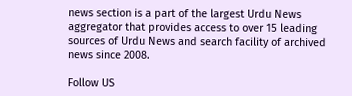news section is a part of the largest Urdu News aggregator that provides access to over 15 leading sources of Urdu News and search facility of archived news since 2008.

Follow US